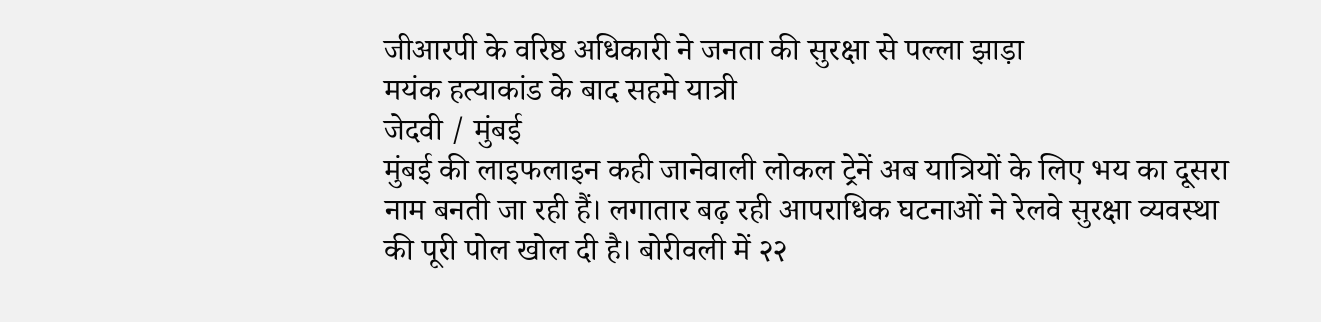जीआरपी के वरिष्ठ अधिकारी ने जनता की सुरक्षा से पल्ला झाड़ा
मयंक हत्याकांड के बाद सहमे यात्री
जेदवी / मुंबई
मुंबई की लाइफलाइन कही जानेवाली लोकल ट्रेनें अब यात्रियों के लिए भय का दूसरा नाम बनती जा रही हैं। लगातार बढ़ रही आपराधिक घटनाओं ने रेलवे सुरक्षा व्यवस्था की पूरी पोल खोल दी है। बोरीवली में २२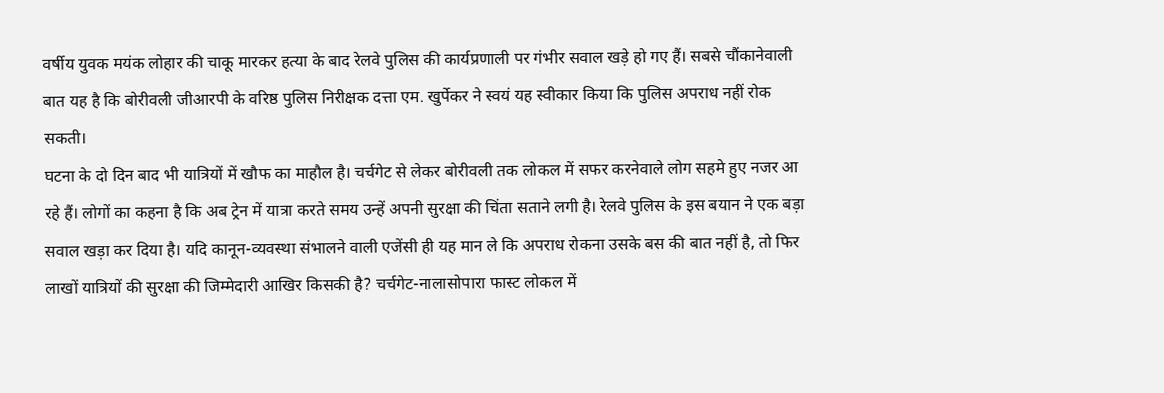वर्षीय युवक मयंक लोहार की चाकू मारकर हत्या के बाद रेलवे पुलिस की कार्यप्रणाली पर गंभीर सवाल खड़े हो गए हैं। सबसे चौंकानेवाली बात यह है कि बोरीवली जीआरपी के वरिष्ठ पुलिस निरीक्षक दत्ता एम. खुर्पेकर ने स्वयं यह स्वीकार किया कि पुलिस अपराध नहीं रोक सकती।
घटना के दो दिन बाद भी यात्रियों में खौफ का माहौल है। चर्चगेट से लेकर बोरीवली तक लोकल में सफर करनेवाले लोग सहमे हुए नजर आ रहे हैं। लोगों का कहना है कि अब ट्रेन में यात्रा करते समय उन्हें अपनी सुरक्षा की चिंता सताने लगी है। रेलवे पुलिस के इस बयान ने एक बड़ा सवाल खड़ा कर दिया है। यदि कानून-व्यवस्था संभालने वाली एजेंसी ही यह मान ले कि अपराध रोकना उसके बस की बात नहीं है, तो फिर लाखों यात्रियों की सुरक्षा की जिम्मेदारी आखिर किसकी है? चर्चगेट-नालासोपारा फास्ट लोकल में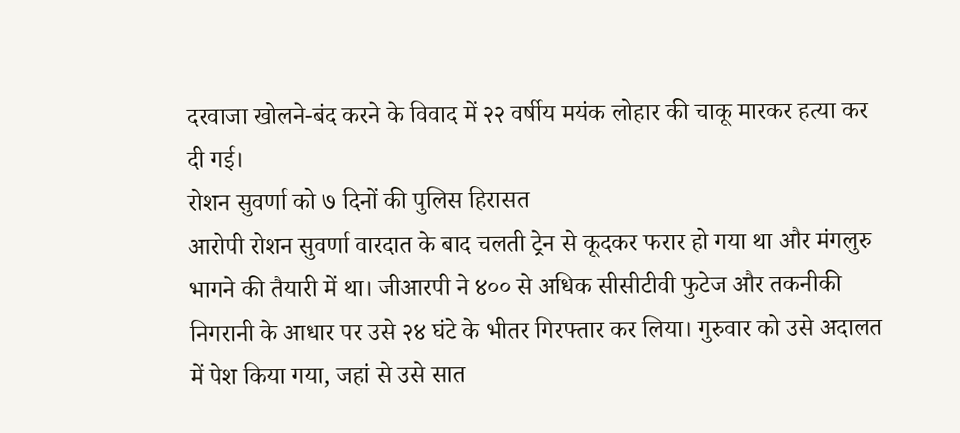दरवाजा खोलने-बंद करने के विवाद में २२ वर्षीय मयंक लोहार की चाकू मारकर हत्या कर दी गई।
रोशन सुवर्णा को ७ दिनों की पुलिस हिरासत
आरोपी रोशन सुवर्णा वारदात के बाद चलती ट्रेन से कूदकर फरार हो गया था और मंगलुरु भागने की तैयारी में था। जीआरपी ने ४०० से अधिक सीसीटीवी फुटेज और तकनीकी निगरानी के आधार पर उसे २४ घंटे के भीतर गिरफ्तार कर लिया। गुरुवार को उसे अदालत में पेश किया गया, जहां से उसे सात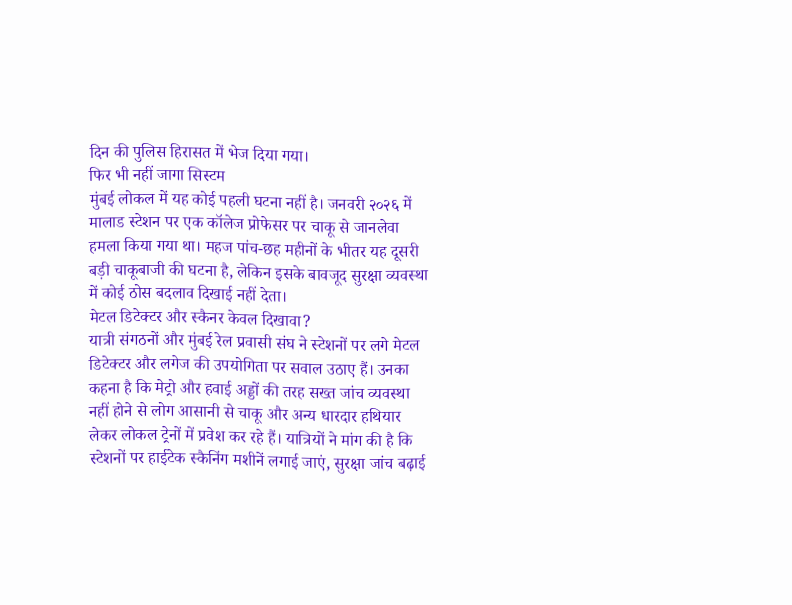दिन की पुलिस हिरासत में भेज दिया गया।
फिर भी नहीं जागा सिस्टम
मुंबई लोकल में यह कोई पहली घटना नहीं है। जनवरी २०२६ में मालाड स्टेशन पर एक कॉलेज प्रोफेसर पर चाकू से जानलेवा हमला किया गया था। महज पांच-छह महीनों के भीतर यह दूसरी बड़ी चाकूबाजी की घटना है, लेकिन इसके बावजूद सुरक्षा व्यवस्था में कोई ठोस बदलाव दिखाई नहीं देता।
मेटल डिटेक्टर और स्कैनर केवल दिखावा?
यात्री संगठनों और मुंबई रेल प्रवासी संघ ने स्टेशनों पर लगे मेटल डिटेक्टर और लगेज की उपयोगिता पर सवाल उठाए हैं। उनका कहना है कि मेट्रो और हवाई अड्डों की तरह सख्त जांच व्यवस्था नहीं होने से लोग आसानी से चाकू और अन्य धारदार हथियार लेकर लोकल ट्रेनों में प्रवेश कर रहे हैं। यात्रियों ने मांग की है कि स्टेशनों पर हाईटेक स्कैनिंग मशीनें लगाई जाएं, सुरक्षा जांच बढ़ाई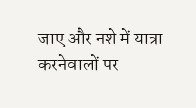जाए और नशे में यात्रा करनेवालों पर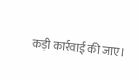कड़ी कार्रवाई की जाए।